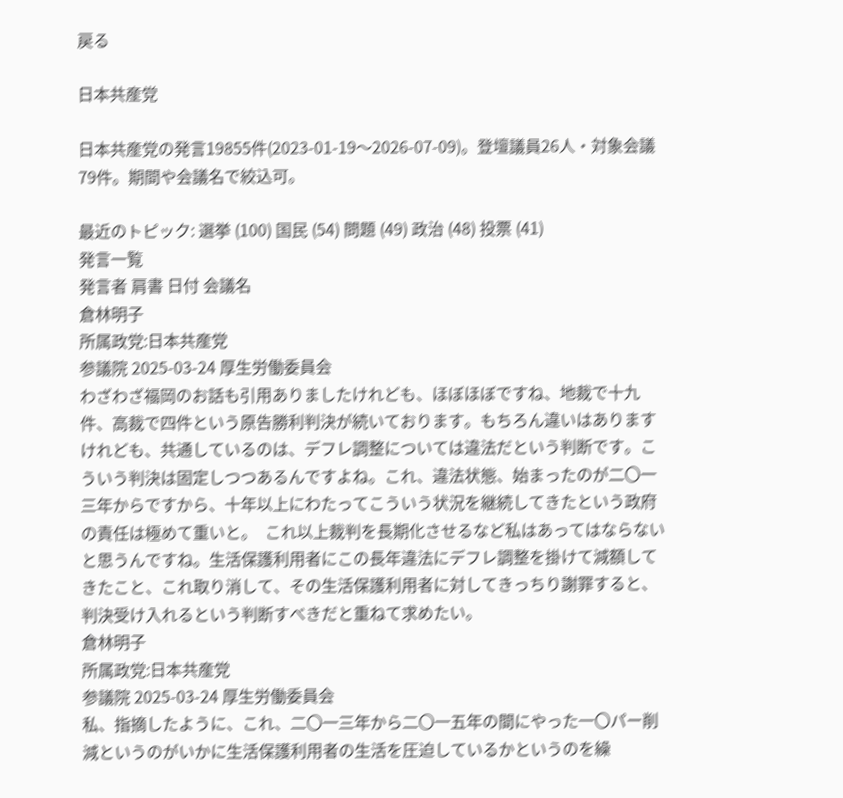戻る

日本共産党

日本共産党の発言19855件(2023-01-19〜2026-07-09)。登壇議員26人・対象会議79件。期間や会議名で絞込可。

最近のトピック: 選挙 (100) 国民 (54) 問題 (49) 政治 (48) 投票 (41)
発言一覧
発言者 肩書 日付 会議名
倉林明子
所属政党:日本共産党
参議院 2025-03-24 厚生労働委員会
わざわざ福岡のお話も引用ありましたけれども、ほぼほぼですね、地裁で十九件、高裁で四件という原告勝利判決が続いております。もちろん違いはありますけれども、共通しているのは、デフレ調整については違法だという判断です。こういう判決は固定しつつあるんですよね。これ、違法状態、始まったのが二〇一三年からですから、十年以上にわたってこういう状況を継続してきたという政府の責任は極めて重いと。  これ以上裁判を長期化させるなど私はあってはならないと思うんですね。生活保護利用者にこの長年違法にデフレ調整を掛けて減額してきたこと、これ取り消して、その生活保護利用者に対してきっちり謝罪すると、判決受け入れるという判断すべきだと重ねて求めたい。
倉林明子
所属政党:日本共産党
参議院 2025-03-24 厚生労働委員会
私、指摘したように、これ、二〇一三年から二〇一五年の間にやった一〇パー削減というのがいかに生活保護利用者の生活を圧迫しているかというのを繰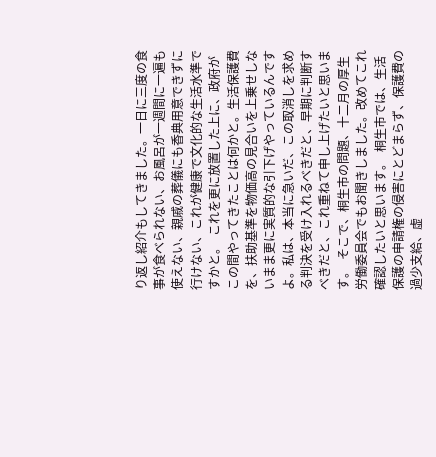り返し紹介もしてきました。一日に三度の食事が食べられない、お風呂が一週間に一遍も使えない、親戚の葬儀にも香典用意できずに行けない、これが健康で文化的な生活水準ですかと。  これを更に放置した上に、政府がこの間やってきたことは何かと。生活保護費を、扶助基準を物価高の見合いを上乗せしないまま更に実質的な引下げやっているんですよ。私は、本当に急いだ、この取消しを求める判決を受け入れるべきだと、早期に判断すべきだと、これ重ねて申し上げたいと思います。  そこで、桐生市の問題、十二月の厚生労働委員会でもお聞きしました。改めてこれ確認したいと思います。  桐生市では、生活保護の申請権の侵害にとどまらず、保護費の過少支給、虚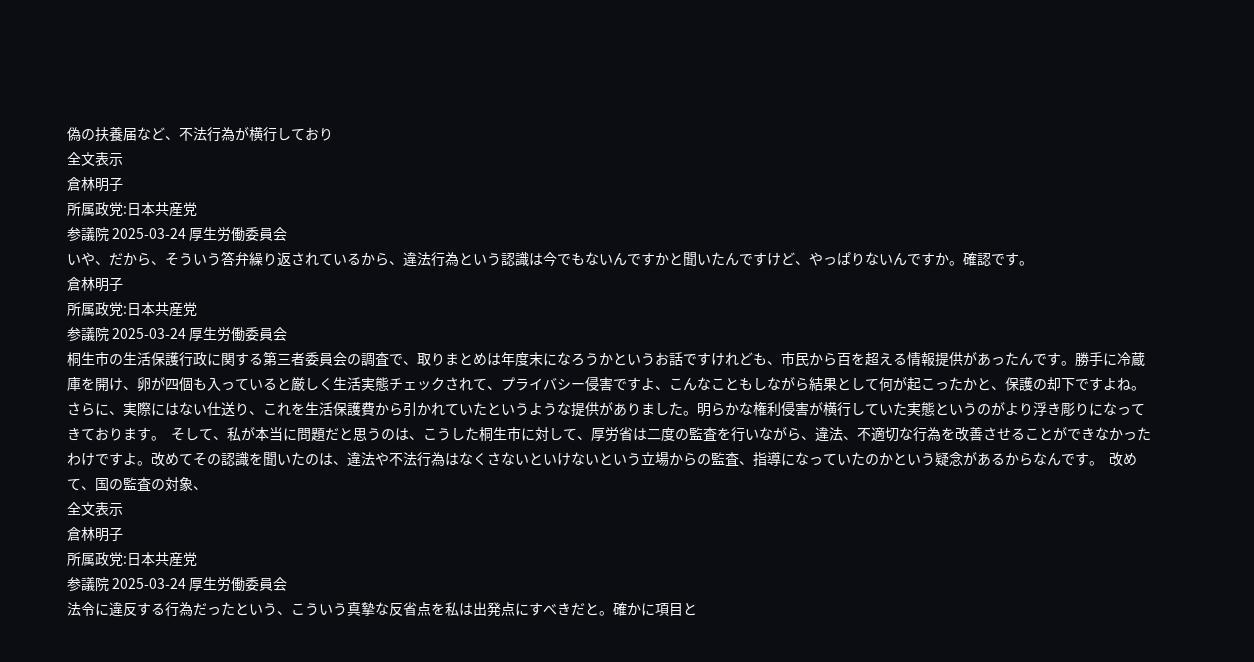偽の扶養届など、不法行為が横行しており
全文表示
倉林明子
所属政党:日本共産党
参議院 2025-03-24 厚生労働委員会
いや、だから、そういう答弁繰り返されているから、違法行為という認識は今でもないんですかと聞いたんですけど、やっぱりないんですか。確認です。
倉林明子
所属政党:日本共産党
参議院 2025-03-24 厚生労働委員会
桐生市の生活保護行政に関する第三者委員会の調査で、取りまとめは年度末になろうかというお話ですけれども、市民から百を超える情報提供があったんです。勝手に冷蔵庫を開け、卵が四個も入っていると厳しく生活実態チェックされて、プライバシー侵害ですよ、こんなこともしながら結果として何が起こったかと、保護の却下ですよね。さらに、実際にはない仕送り、これを生活保護費から引かれていたというような提供がありました。明らかな権利侵害が横行していた実態というのがより浮き彫りになってきております。  そして、私が本当に問題だと思うのは、こうした桐生市に対して、厚労省は二度の監査を行いながら、違法、不適切な行為を改善させることができなかったわけですよ。改めてその認識を聞いたのは、違法や不法行為はなくさないといけないという立場からの監査、指導になっていたのかという疑念があるからなんです。  改めて、国の監査の対象、
全文表示
倉林明子
所属政党:日本共産党
参議院 2025-03-24 厚生労働委員会
法令に違反する行為だったという、こういう真摯な反省点を私は出発点にすべきだと。確かに項目と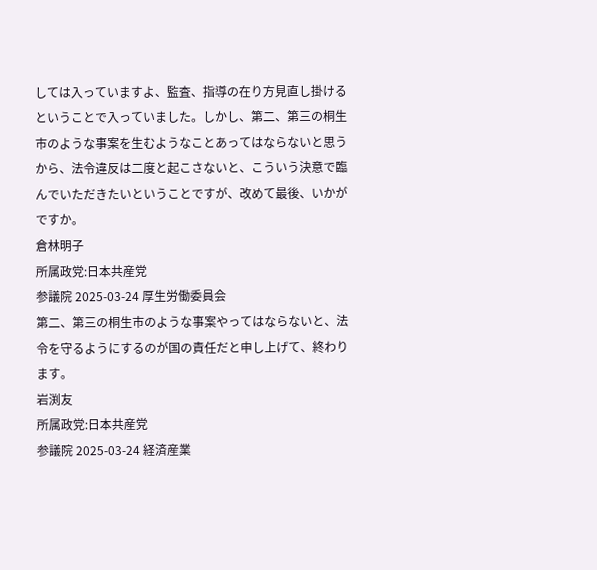しては入っていますよ、監査、指導の在り方見直し掛けるということで入っていました。しかし、第二、第三の桐生市のような事案を生むようなことあってはならないと思うから、法令違反は二度と起こさないと、こういう決意で臨んでいただきたいということですが、改めて最後、いかがですか。
倉林明子
所属政党:日本共産党
参議院 2025-03-24 厚生労働委員会
第二、第三の桐生市のような事案やってはならないと、法令を守るようにするのが国の責任だと申し上げて、終わります。
岩渕友
所属政党:日本共産党
参議院 2025-03-24 経済産業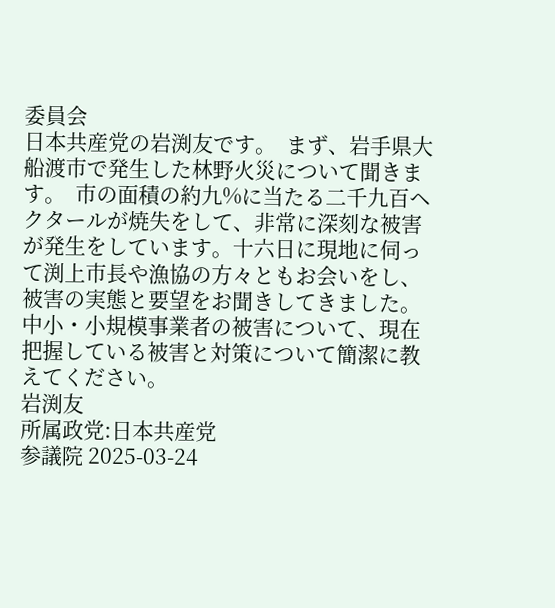委員会
日本共産党の岩渕友です。  まず、岩手県大船渡市で発生した林野火災について聞きます。  市の面積の約九%に当たる二千九百ヘクタールが焼失をして、非常に深刻な被害が発生をしています。十六日に現地に伺って渕上市長や漁協の方々ともお会いをし、被害の実態と要望をお聞きしてきました。  中小・小規模事業者の被害について、現在把握している被害と対策について簡潔に教えてください。
岩渕友
所属政党:日本共産党
参議院 2025-03-24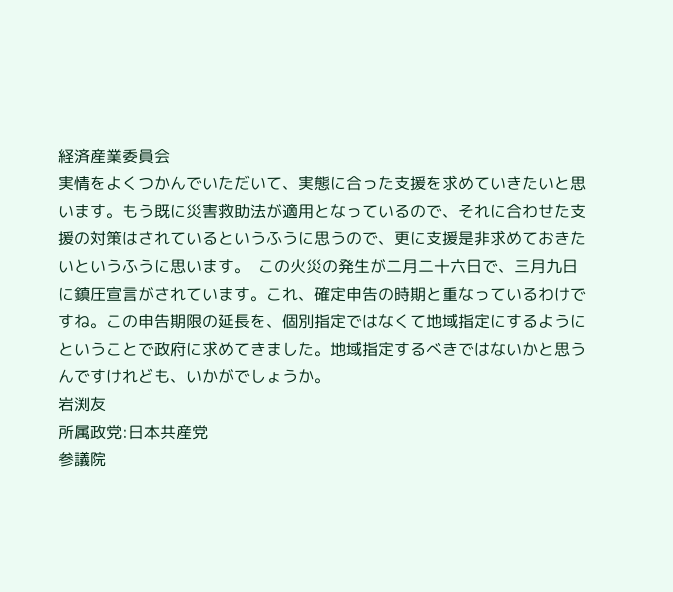経済産業委員会
実情をよくつかんでいただいて、実態に合った支援を求めていきたいと思います。もう既に災害救助法が適用となっているので、それに合わせた支援の対策はされているというふうに思うので、更に支援是非求めておきたいというふうに思います。  この火災の発生が二月二十六日で、三月九日に鎮圧宣言がされています。これ、確定申告の時期と重なっているわけですね。この申告期限の延長を、個別指定ではなくて地域指定にするようにということで政府に求めてきました。地域指定するべきではないかと思うんですけれども、いかがでしょうか。
岩渕友
所属政党:日本共産党
参議院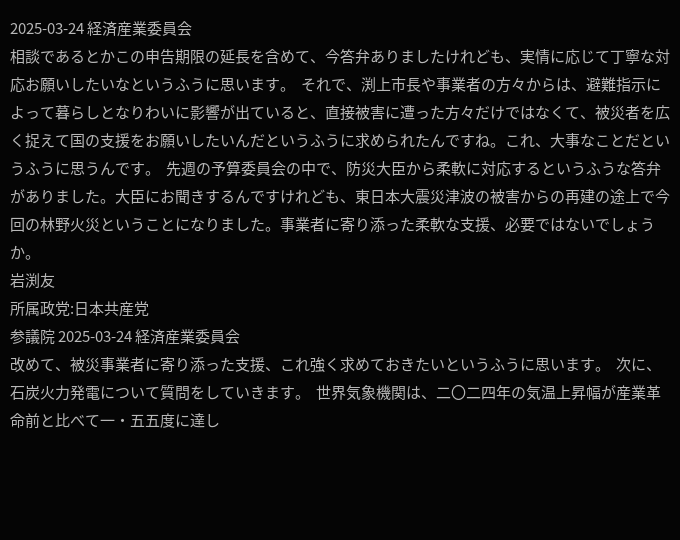2025-03-24 経済産業委員会
相談であるとかこの申告期限の延長を含めて、今答弁ありましたけれども、実情に応じて丁寧な対応お願いしたいなというふうに思います。  それで、渕上市長や事業者の方々からは、避難指示によって暮らしとなりわいに影響が出ていると、直接被害に遭った方々だけではなくて、被災者を広く捉えて国の支援をお願いしたいんだというふうに求められたんですね。これ、大事なことだというふうに思うんです。  先週の予算委員会の中で、防災大臣から柔軟に対応するというふうな答弁がありました。大臣にお聞きするんですけれども、東日本大震災津波の被害からの再建の途上で今回の林野火災ということになりました。事業者に寄り添った柔軟な支援、必要ではないでしょうか。
岩渕友
所属政党:日本共産党
参議院 2025-03-24 経済産業委員会
改めて、被災事業者に寄り添った支援、これ強く求めておきたいというふうに思います。  次に、石炭火力発電について質問をしていきます。  世界気象機関は、二〇二四年の気温上昇幅が産業革命前と比べて一・五五度に達し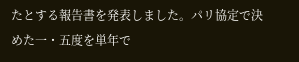たとする報告書を発表しました。パリ協定で決めた一・五度を単年で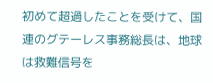初めて超過したことを受けて、国連のグテーレス事務総長は、地球は救難信号を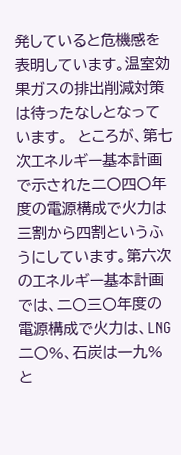発していると危機感を表明しています。温室効果ガスの排出削減対策は待ったなしとなっています。  ところが、第七次エネルギー基本計画で示された二〇四〇年度の電源構成で火力は三割から四割というふうにしています。第六次のエネルギー基本計画では、二〇三〇年度の電源構成で火力は、LNG二〇%、石炭は一九%と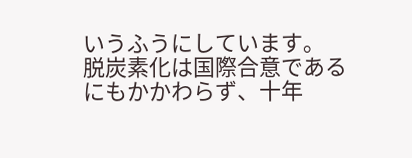いうふうにしています。  脱炭素化は国際合意であるにもかかわらず、十年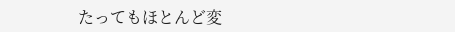たってもほとんど変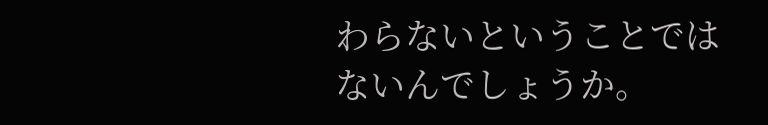わらないということではないんでしょうか。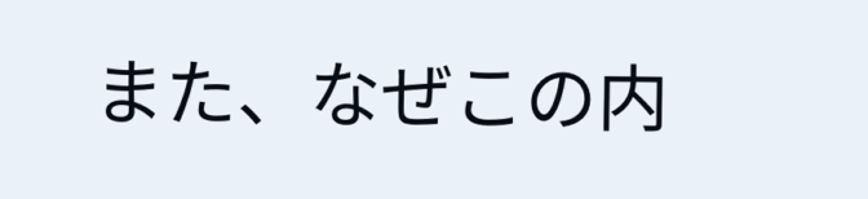また、なぜこの内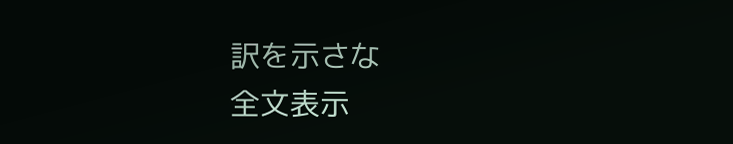訳を示さな
全文表示